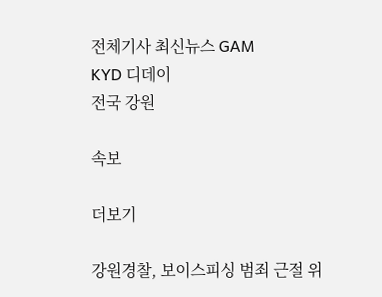전체기사 최신뉴스 GAM
KYD 디데이
전국 강원

속보

더보기

강원경찰, 보이스피싱 범죄 근절 위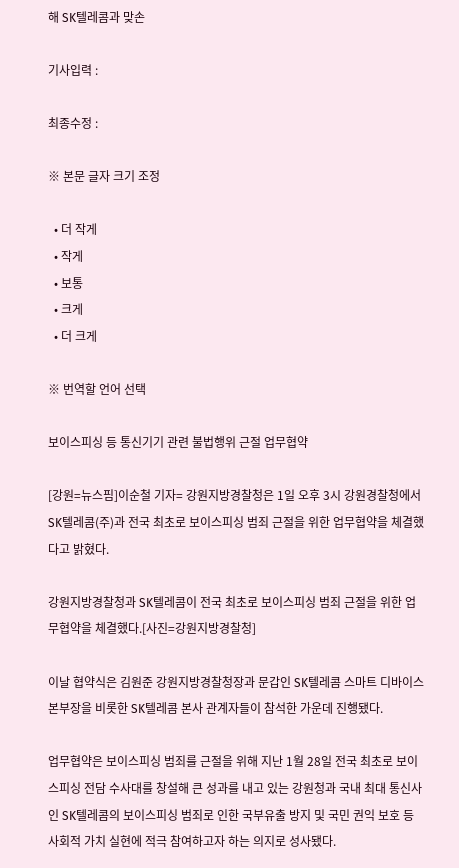해 SK텔레콤과 맞손

기사입력 :

최종수정 :

※ 본문 글자 크기 조정

  • 더 작게
  • 작게
  • 보통
  • 크게
  • 더 크게

※ 번역할 언어 선택

보이스피싱 등 통신기기 관련 불법행위 근절 업무협약

[강원=뉴스핌]이순철 기자= 강원지방경찰청은 1일 오후 3시 강원경찰청에서 SK텔레콤(주)과 전국 최초로 보이스피싱 범죄 근절을 위한 업무협약을 체결했다고 밝혔다.

강원지방경찰청과 SK텔레콤이 전국 최초로 보이스피싱 범죄 근절을 위한 업무협약을 체결했다.[사진=강원지방경찰청]

이날 협약식은 김원준 강원지방경찰청장과 문갑인 SK텔레콤 스마트 디바이스 본부장을 비롯한 SK텔레콤 본사 관계자들이 참석한 가운데 진행됐다.

업무협약은 보이스피싱 범죄를 근절을 위해 지난 1월 28일 전국 최초로 보이스피싱 전담 수사대를 창설해 큰 성과를 내고 있는 강원청과 국내 최대 통신사인 SK텔레콤의 보이스피싱 범죄로 인한 국부유출 방지 및 국민 권익 보호 등 사회적 가치 실현에 적극 참여하고자 하는 의지로 성사됐다.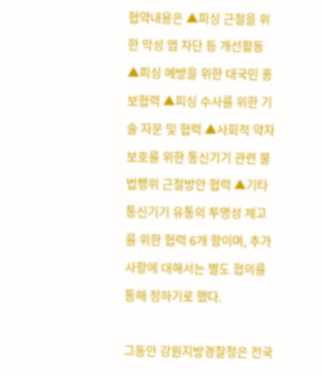협약내용은 ▲피싱 근절을 위한 악성 앱 차단 등 개선활동 ▲피싱 예방을 위한 대국민 홍보협력 ▲피싱 수사를 위한 기술 자문 및 협력 ▲사회적 약자 보호를 위한 통신기기 관련 불법행위 근절방안 협력 ▲기타 통신기기 유통의 투명성 제고를 위한 협력 6개 항이며, 추가사항에 대해서는 별도 협의를 통해 정하기로 했다.

그동안 강원지방경찰청은 전국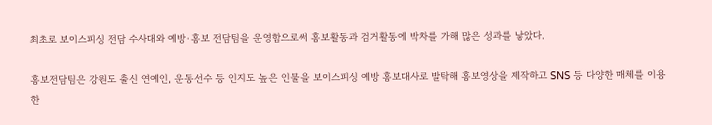최초로 보이스피싱 전담 수사대와 예방·홍보 전담팀을 운영함으로써 홍보활동과 검거활동에 박차를 가해 많은 성과를 낳았다.

홍보전담팀은 강원도 출신 연예인, 운동선수 등 인지도 높은 인물을 보이스피싱 예방 홍보대사로 발탁해 홍보영상을 제작하고 SNS 등 다양한 매체를 이용한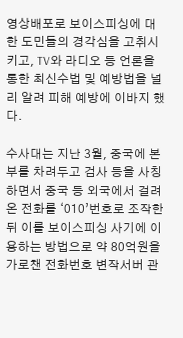영상배포로 보이스피싱에 대한 도민들의 경각심을 고취시키고, TV와 라디오 등 언론을 통한 최신수법 및 예방법을 널리 알려 피해 예방에 이바지 했다.

수사대는 지난 3월, 중국에 본부를 차려두고 검사 등을 사칭하면서 중국 등 외국에서 걸려온 전화를 ‘010’번호로 조작한 뒤 이를 보이스피싱 사기에 이용하는 방법으로 약 80억원을 가로챈 전화번호 변작서버 관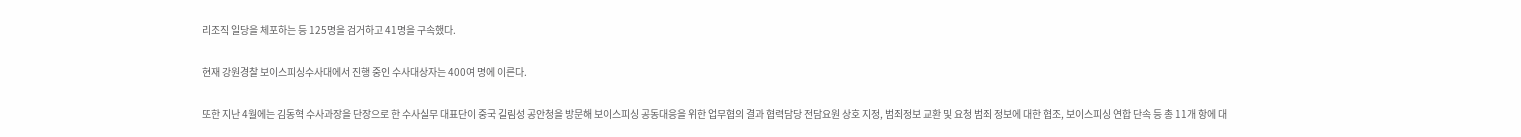리조직 일당을 체포하는 등 125명을 검거하고 41명을 구속했다.

현재 강원경찰 보이스피싱수사대에서 진행 중인 수사대상자는 400여 명에 이른다.

또한 지난 4월에는 김동혁 수사과장을 단장으로 한 수사실무 대표단이 중국 길림성 공안청을 방문해 보이스피싱 공동대응을 위한 업무협의 결과 협력담당 전담요원 상호 지정, 범죄정보 교환 및 요청 범죄 정보에 대한 협조, 보이스피싱 연합 단속 등 총 11개 항에 대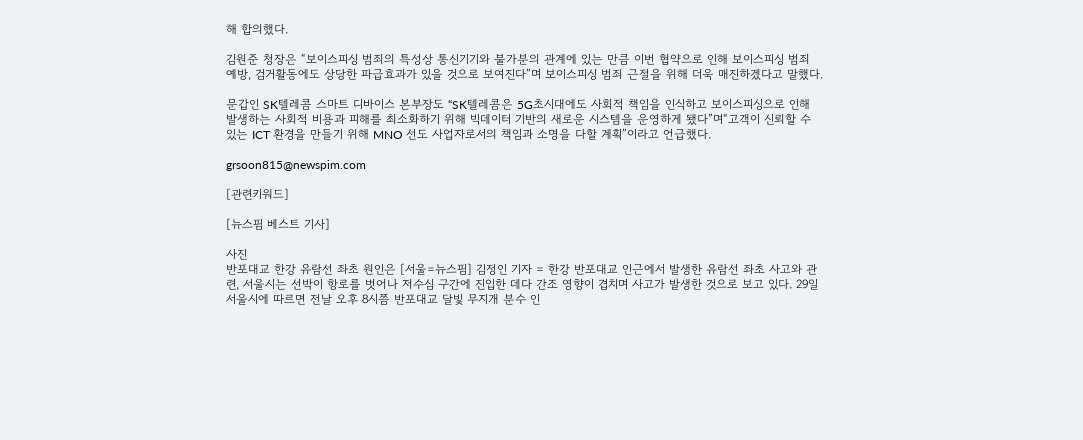해 합의했다.

김원준 청장은 “보이스피싱 범죄의 특성상 통신기기와 불가분의 관계에 있는 만큼 이번 협약으로 인해 보이스피싱 범죄 예방, 검거활동에도 상당한 파급효과가 있을 것으로 보여진다”며 보이스피싱 범죄 근절을 위해 더욱 매진하겠다고 말했다.

문갑인 SK텔레콤 스마트 디바이스 본부장도 “SK텔레콤은 5G초시대에도 사회적 책임을 인식하고 보이스피싱으로 인해 발생하는 사회적 비용과 피해를 최소화하기 위해 빅데이터 기반의 새로운 시스템을 운영하게 됐다”며“고객이 신뢰할 수 있는 ICT 환경을 만들기 위해 MNO 선도 사업자로서의 책임과 소명을 다할 계획”이라고 언급했다.

grsoon815@newspim.com

[관련키워드]

[뉴스핌 베스트 기사]

사진
반포대교 한강 유람선 좌초 원인은 [서울=뉴스핌] 김정인 기자 = 한강 반포대교 인근에서 발생한 유람선 좌초 사고와 관련, 서울시는 선박이 항로를 벗어나 저수심 구간에 진입한 데다 간조 영향이 겹치며 사고가 발생한 것으로 보고 있다. 29일 서울시에 따르면 전날 오후 8시쯤 반포대교 달빛 무지개 분수 인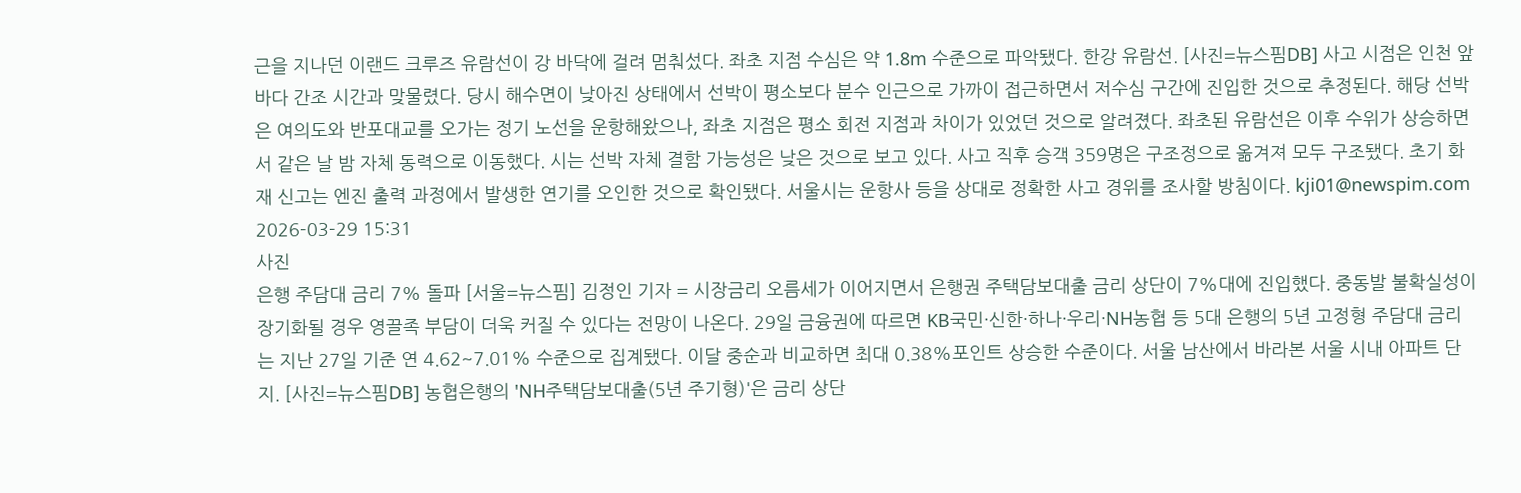근을 지나던 이랜드 크루즈 유람선이 강 바닥에 걸려 멈춰섰다. 좌초 지점 수심은 약 1.8m 수준으로 파악됐다. 한강 유람선. [사진=뉴스핌DB] 사고 시점은 인천 앞바다 간조 시간과 맞물렸다. 당시 해수면이 낮아진 상태에서 선박이 평소보다 분수 인근으로 가까이 접근하면서 저수심 구간에 진입한 것으로 추정된다. 해당 선박은 여의도와 반포대교를 오가는 정기 노선을 운항해왔으나, 좌초 지점은 평소 회전 지점과 차이가 있었던 것으로 알려졌다. 좌초된 유람선은 이후 수위가 상승하면서 같은 날 밤 자체 동력으로 이동했다. 시는 선박 자체 결함 가능성은 낮은 것으로 보고 있다. 사고 직후 승객 359명은 구조정으로 옮겨져 모두 구조됐다. 초기 화재 신고는 엔진 출력 과정에서 발생한 연기를 오인한 것으로 확인됐다. 서울시는 운항사 등을 상대로 정확한 사고 경위를 조사할 방침이다. kji01@newspim.com 2026-03-29 15:31
사진
은행 주담대 금리 7% 돌파 [서울=뉴스핌] 김정인 기자 = 시장금리 오름세가 이어지면서 은행권 주택담보대출 금리 상단이 7%대에 진입했다. 중동발 불확실성이 장기화될 경우 영끌족 부담이 더욱 커질 수 있다는 전망이 나온다. 29일 금융권에 따르면 KB국민·신한·하나·우리·NH농협 등 5대 은행의 5년 고정형 주담대 금리는 지난 27일 기준 연 4.62~7.01% 수준으로 집계됐다. 이달 중순과 비교하면 최대 0.38%포인트 상승한 수준이다. 서울 남산에서 바라본 서울 시내 아파트 단지. [사진=뉴스핌DB] 농협은행의 'NH주택담보대출(5년 주기형)'은 금리 상단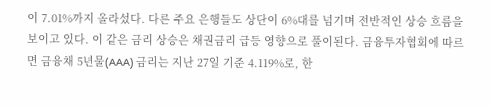이 7.01%까지 올라섰다. 다른 주요 은행들도 상단이 6%대를 넘기며 전반적인 상승 흐름을 보이고 있다. 이 같은 금리 상승은 채권금리 급등 영향으로 풀이된다. 금융투자협회에 따르면 금융채 5년물(AAA) 금리는 지난 27일 기준 4.119%로, 한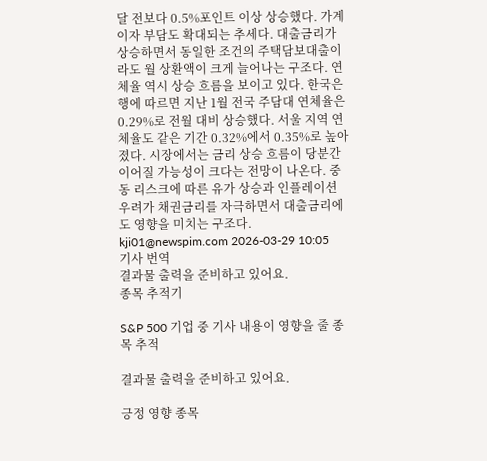달 전보다 0.5%포인트 이상 상승했다. 가계 이자 부담도 확대되는 추세다. 대출금리가 상승하면서 동일한 조건의 주택담보대출이라도 월 상환액이 크게 늘어나는 구조다. 연체율 역시 상승 흐름을 보이고 있다. 한국은행에 따르면 지난 1월 전국 주담대 연체율은 0.29%로 전월 대비 상승했다. 서울 지역 연체율도 같은 기간 0.32%에서 0.35%로 높아졌다. 시장에서는 금리 상승 흐름이 당분간 이어질 가능성이 크다는 전망이 나온다. 중동 리스크에 따른 유가 상승과 인플레이션 우려가 채권금리를 자극하면서 대출금리에도 영향을 미치는 구조다. kji01@newspim.com 2026-03-29 10:05
기사 번역
결과물 출력을 준비하고 있어요.
종목 추적기

S&P 500 기업 중 기사 내용이 영향을 줄 종목 추적

결과물 출력을 준비하고 있어요.

긍정 영향 종목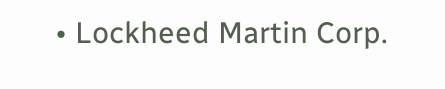• Lockheed Martin Corp.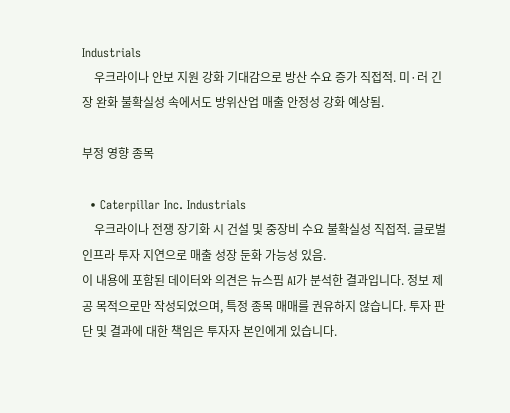Industrials
    우크라이나 안보 지원 강화 기대감으로 방산 수요 증가 직접적. 미·러 긴장 완화 불확실성 속에서도 방위산업 매출 안정성 강화 예상됨.

부정 영향 종목

  • Caterpillar Inc. Industrials
    우크라이나 전쟁 장기화 시 건설 및 중장비 수요 불확실성 직접적. 글로벌 인프라 투자 지연으로 매출 성장 둔화 가능성 있음.
이 내용에 포함된 데이터와 의견은 뉴스핌 AI가 분석한 결과입니다. 정보 제공 목적으로만 작성되었으며, 특정 종목 매매를 권유하지 않습니다. 투자 판단 및 결과에 대한 책임은 투자자 본인에게 있습니다.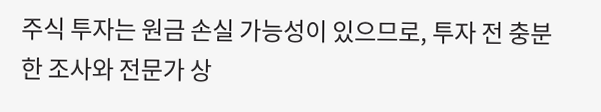주식 투자는 원금 손실 가능성이 있으므로, 투자 전 충분한 조사와 전문가 상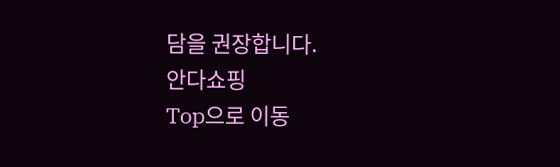담을 권장합니다.
안다쇼핑
Top으로 이동